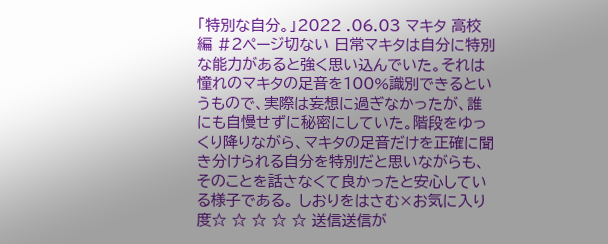「特別な自分。」2022 .06.03 マキタ 高校編 #2ページ切ない 日常マキタは自分に特別な能力があると強く思い込んでいた。それは憧れのマキタの足音を100%識別できるというもので、実際は妄想に過ぎなかったが、誰にも自慢せずに秘密にしていた。階段をゆっくり降りながら、マキタの足音だけを正確に聞き分けられる自分を特別だと思いながらも、そのことを話さなくて良かったと安心している様子である。 しおりをはさむ×お気に入り度☆ ☆ ☆ ☆ ☆ 送信送信が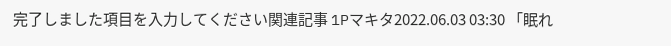完了しました項目を入力してください関連記事 1Pマキタ2022.06.03 03:30 「眠れ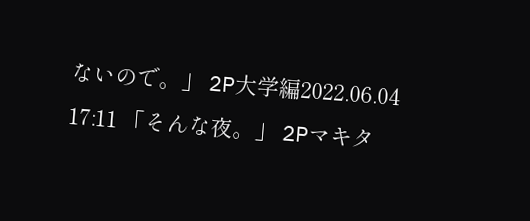ないので。」 2P大学編2022.06.04 17:11 「そんな夜。」 2Pマキタ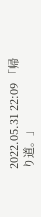2022.05.31 22:09 「帰り道。」